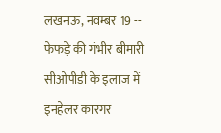लखनऊ, नवम्बर 19 -- फेफड़े की गंभीर बीमारी सीओपीडी के इलाज में इनहेलर कारगर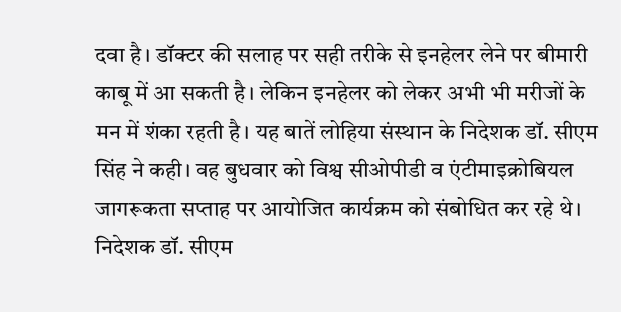दवा है। डॉक्टर की सलाह पर सही तरीके से इनहेलर लेने पर बीमारी काबू में आ सकती है। लेकिन इनहेलर को लेकर अभी भी मरीजों के मन में शंका रहती है। यह बातें लोहिया संस्थान के निदेशक डॉ. सीएम सिंह ने कही। वह बुधवार को विश्व सीओपीडी व एंटीमाइक्रोबियल जागरूकता सप्ताह पर आयोजित कार्यक्रम को संबोधित कर रहे थे। निदेशक डॉ. सीएम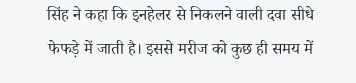सिंह ने कहा कि इनहेलर से निकलने वाली दवा सीधे फेफड़े में जाती है। इससे मरीज को कुछ ही समय में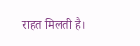राहत मिलती है।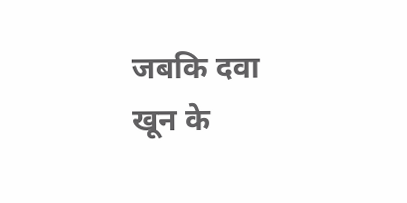जबकि दवा खून के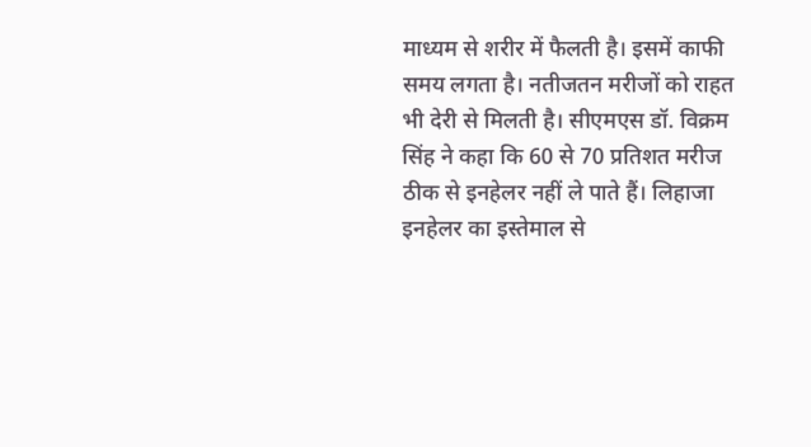माध्यम से शरीर में फैलती है। इसमें काफी समय लगता है। नतीजतन मरीजों को राहत भी देरी से मिलती है। सीएमएस डॉ. विक्रम सिंह ने कहा कि 60 से 70 प्रतिशत मरीज ठीक से इनहेलर नहीं ले पाते हैं। लिहाजा इनहेलर का इस्तेमाल से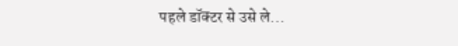पहले डॉक्टर से उसे ले...